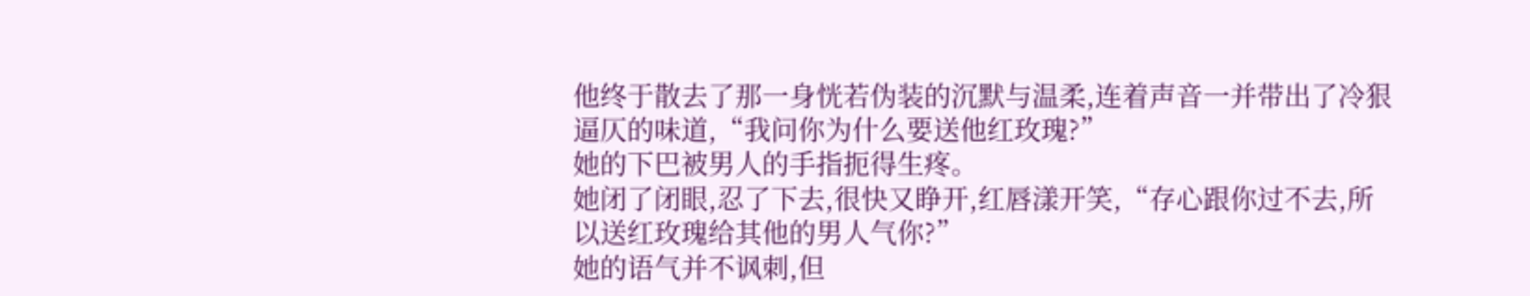他终于散去了那一身恍若伪装的沉默与温柔,连着声音一并带出了冷狠逼仄的味道,“我问你为什么要送他红玫瑰?”
她的下巴被男人的手指扼得生疼。
她闭了闭眼,忍了下去,很快又睁开,红唇漾开笑,“存心跟你过不去,所以送红玫瑰给其他的男人气你?”
她的语气并不讽刺,但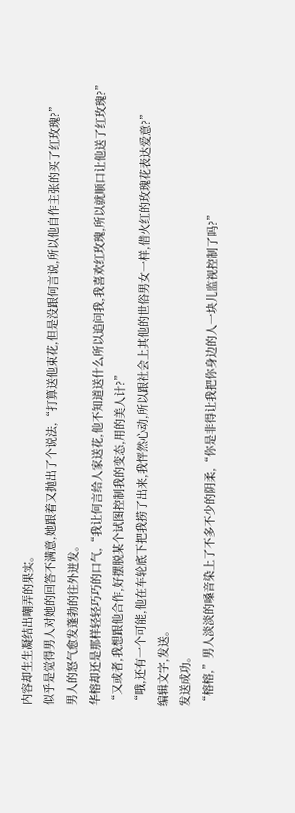内容却生生凝结出嘲弄的果实。
似乎是觉得男人对她的回答不满意,她跟着又抛出了个说法,“打算送他束花,但是没跟何言说,所以他自作主张的买了红玫瑰?”
男人的怒气愈发蓬勃的往外迸发。
华榕却还是那样轻轻巧巧的口气,“我让何言给人家送花,他不知道送什么所以追问我,我喜欢红玫瑰,所以就顺口让他送了红玫瑰?”
“又或者,我想跟他合作,好摆脱某个试图控制我的变态,用的美人计?”
“哦,还有一个可能,他在车轮底下把我捞了出来,我怦然心动,所以跟社会上其他的世俗男女一样,借火红的玫瑰花表达爱意?”
编辑文字,发送。
发送成功。
“榕榕,”男人淡淡的嗓音染上了不多不少的阴柔,“你是非得让我把你身边的人一块儿监视控制了吗?”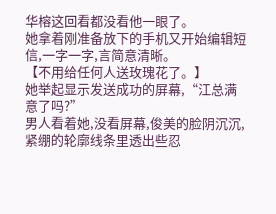华榕这回看都没看他一眼了。
她拿着刚准备放下的手机又开始编辑短信,一字一字,言简意清晰。
【不用给任何人送玫瑰花了。】
她举起显示发送成功的屏幕,“江总满意了吗?”
男人看着她,没看屏幕,俊美的脸阴沉沉,紧绷的轮廓线条里透出些忍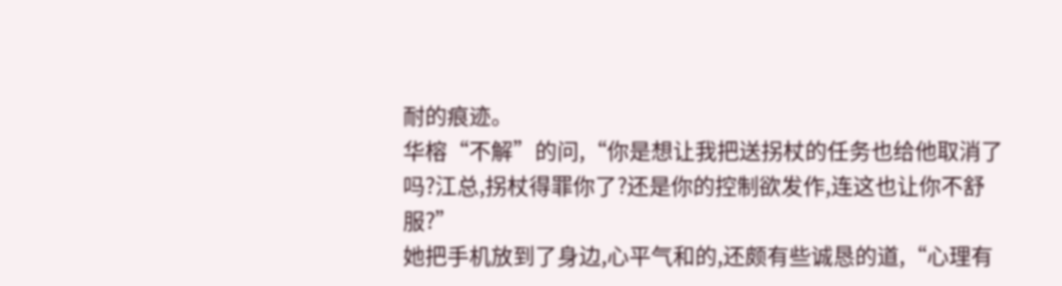耐的痕迹。
华榕“不解”的问,“你是想让我把送拐杖的任务也给他取消了吗?江总,拐杖得罪你了?还是你的控制欲发作,连这也让你不舒服?”
她把手机放到了身边,心平气和的,还颇有些诚恳的道,“心理有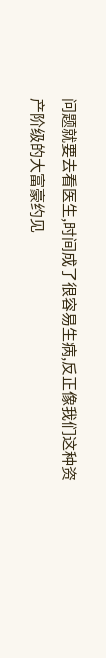问题就要去看医生,时间成了很容易生病,反正像我们这种资产阶级的大富豪约见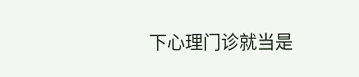下心理门诊就当是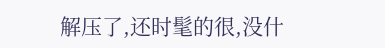解压了,还时髦的很,没什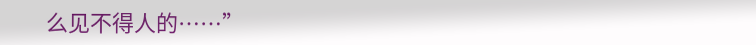么见不得人的……”